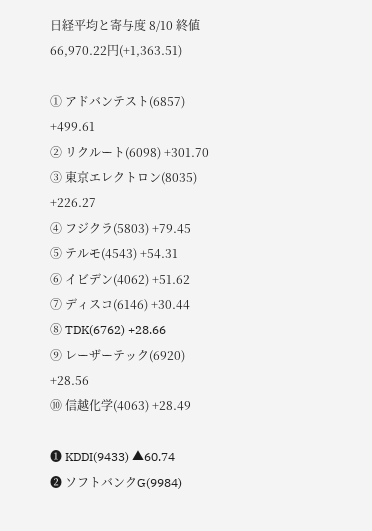日経平均と寄与度 8/10 終値 66,970.22円(+1,363.51)

① アドバンテスト(6857) +499.61
② リクルート(6098) +301.70
③ 東京エレクトロン(8035) +226.27
④ フジクラ(5803) +79.45
⑤ テルモ(4543) +54.31
⑥ イビデン(4062) +51.62
⑦ ディスコ(6146) +30.44
⑧ TDK(6762) +28.66
⑨ レーザーテック(6920) +28.56
⑩ 信越化学(4063) +28.49

➊ KDDI(9433) ▲60.74
➋ ソフトバンクG(9984)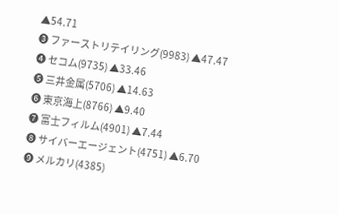▲54.71
➌ ファーストリテイリング(9983) ▲47.47
➍ セコム(9735) ▲33.46
➎ 三井金属(5706) ▲14.63
➏ 東京海上(8766) ▲9.40
➐ 富士フィルム(4901) ▲7.44
➑ サイバーエージェント(4751) ▲6.70
❾ メルカリ(4385)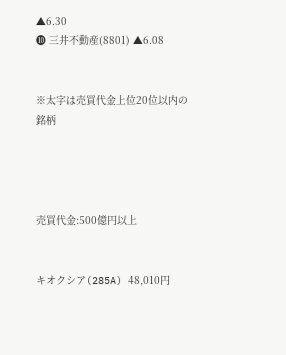▲6.30
❿ 三井不動産(8801) ▲6.08


※太字は売買代金上位20位以内の銘柄




売買代金:500億円以上


キオクシア(285A) 48,010円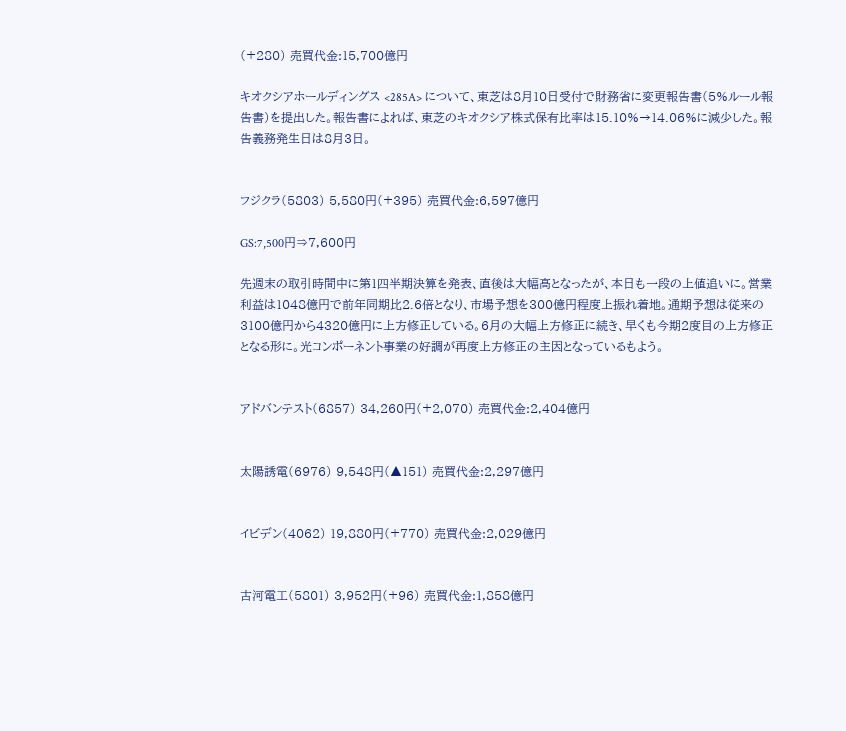(+280) 売買代金:15,700億円

キオクシアホールディングス <285A> について、東芝は8月10日受付で財務省に変更報告書(5%ルール報告書)を提出した。報告書によれば、東芝のキオクシア株式保有比率は15.10%→14.06%に減少した。報告義務発生日は8月3日。


フジクラ(5803) 5,580円(+395) 売買代金:6,597億円

GS:7,500円⇒7,600円

先週末の取引時間中に第1四半期決算を発表、直後は大幅高となったが、本日も一段の上値追いに。営業利益は1048億円で前年同期比2.6倍となり、市場予想を300億円程度上振れ着地。通期予想は従来の3100億円から4320億円に上方修正している。6月の大幅上方修正に続き、早くも今期2度目の上方修正となる形に。光コンポーネント事業の好調が再度上方修正の主因となっているもよう。


アドバンテスト(6857) 34,260円(+2,070) 売買代金:2,404億円


太陽誘電(6976) 9,548円(▲151) 売買代金:2,297億円


イビデン(4062) 19,880円(+770) 売買代金:2,029億円


古河電工(5801) 3,952円(+96) 売買代金:1,858億円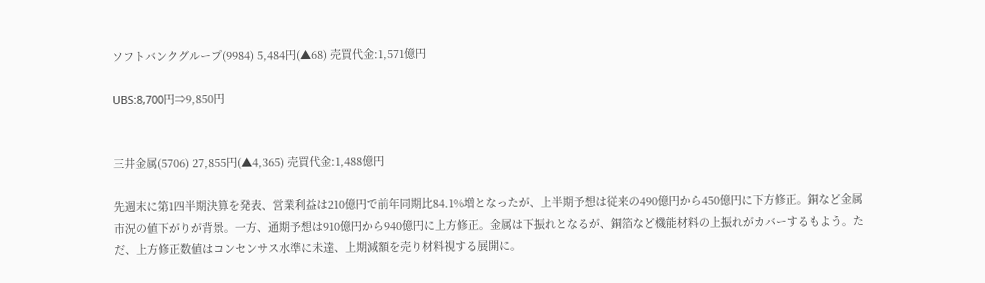ソフトバンクグループ(9984) 5,484円(▲68) 売買代金:1,571億円

UBS:8,700円⇒9,850円


三井金属(5706) 27,855円(▲4,365) 売買代金:1,488億円

先週末に第1四半期決算を発表、営業利益は210億円で前年同期比84.1%増となったが、上半期予想は従来の490億円から450億円に下方修正。銅など金属市況の値下がりが背景。一方、通期予想は910億円から940億円に上方修正。金属は下振れとなるが、銅箔など機能材料の上振れがカバーするもよう。ただ、上方修正数値はコンセンサス水準に未達、上期減額を売り材料視する展開に。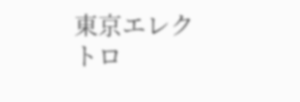東京エレクトロ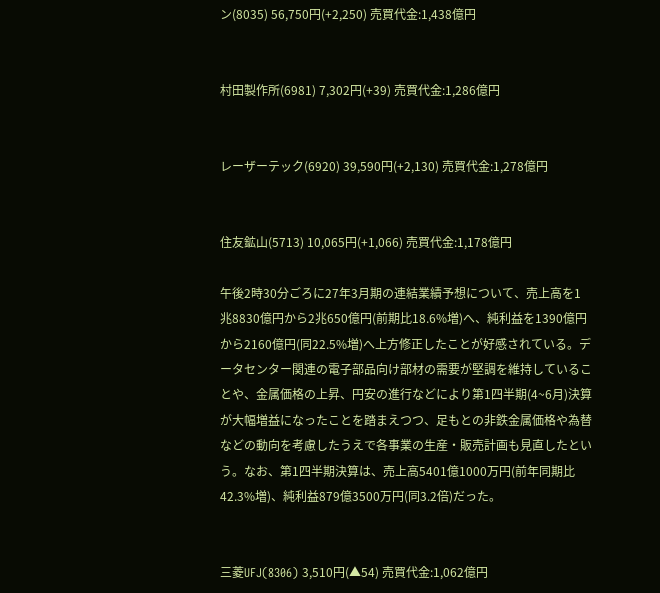ン(8035) 56,750円(+2,250) 売買代金:1,438億円


村田製作所(6981) 7,302円(+39) 売買代金:1,286億円


レーザーテック(6920) 39,590円(+2,130) 売買代金:1,278億円


住友鉱山(5713) 10,065円(+1,066) 売買代金:1,178億円

午後2時30分ごろに27年3月期の連結業績予想について、売上高を1兆8830億円から2兆650億円(前期比18.6%増)へ、純利益を1390億円から2160億円(同22.5%増)へ上方修正したことが好感されている。データセンター関連の電子部品向け部材の需要が堅調を維持していることや、金属価格の上昇、円安の進行などにより第1四半期(4~6月)決算が大幅増益になったことを踏まえつつ、足もとの非鉄金属価格や為替などの動向を考慮したうえで各事業の生産・販売計画も見直したという。なお、第1四半期決算は、売上高5401億1000万円(前年同期比42.3%増)、純利益879億3500万円(同3.2倍)だった。


三菱UFJ(8306) 3,510円(▲54) 売買代金:1,062億円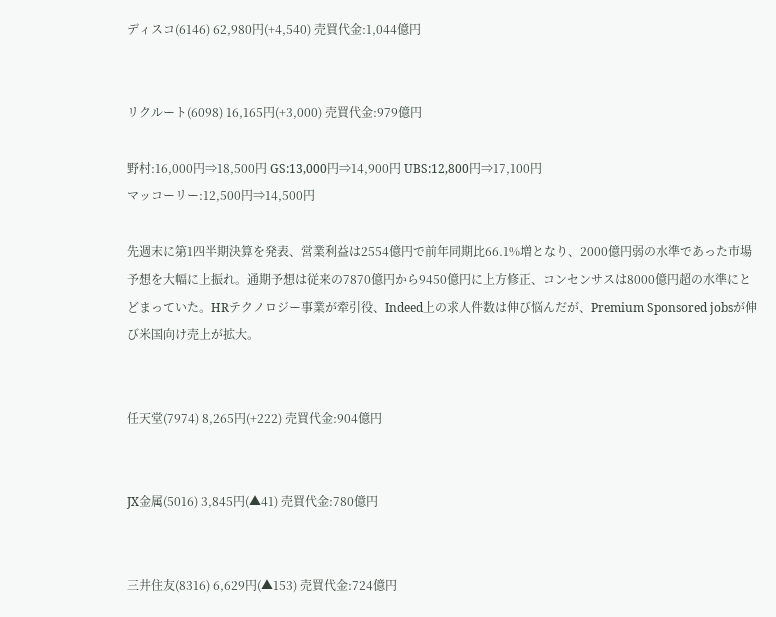ディスコ(6146) 62,980円(+4,540) 売買代金:1,044億円


リクルート(6098) 16,165円(+3,000) 売買代金:979億円

野村:16,000円⇒18,500円 GS:13,000円⇒14,900円 UBS:12,800円⇒17,100円
マッコーリー:12,500円⇒14,500円

先週末に第1四半期決算を発表、営業利益は2554億円で前年同期比66.1%増となり、2000億円弱の水準であった市場予想を大幅に上振れ。通期予想は従来の7870億円から9450億円に上方修正、コンセンサスは8000億円超の水準にとどまっていた。HRテクノロジー事業が牽引役、Indeed上の求人件数は伸び悩んだが、Premium Sponsored jobsが伸び米国向け売上が拡大。


任天堂(7974) 8,265円(+222) 売買代金:904億円


JX金属(5016) 3,845円(▲41) 売買代金:780億円


三井住友(8316) 6,629円(▲153) 売買代金:724億円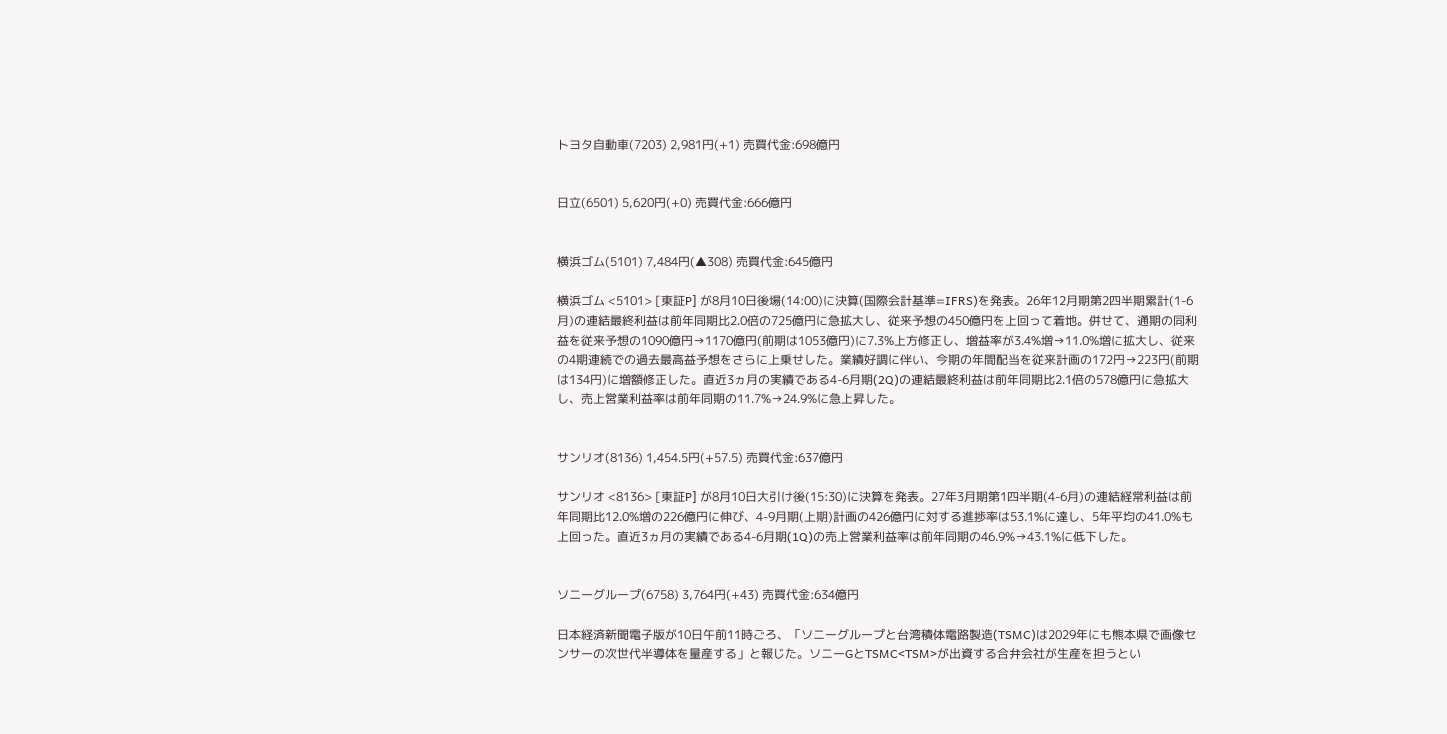トヨタ自動車(7203) 2,981円(+1) 売買代金:698億円


日立(6501) 5,620円(+0) 売買代金:666億円


横浜ゴム(5101) 7,484円(▲308) 売買代金:645億円

横浜ゴム <5101> [東証P] が8月10日後場(14:00)に決算(国際会計基準=IFRS)を発表。26年12月期第2四半期累計(1-6月)の連結最終利益は前年同期比2.0倍の725億円に急拡大し、従来予想の450億円を上回って着地。併せて、通期の同利益を従来予想の1090億円→1170億円(前期は1053億円)に7.3%上方修正し、増益率が3.4%増→11.0%増に拡大し、従来の4期連続での過去最高益予想をさらに上乗せした。業績好調に伴い、今期の年間配当を従来計画の172円→223円(前期は134円)に増額修正した。直近3ヵ月の実績である4-6月期(2Q)の連結最終利益は前年同期比2.1倍の578億円に急拡大し、売上営業利益率は前年同期の11.7%→24.9%に急上昇した。


サンリオ(8136) 1,454.5円(+57.5) 売買代金:637億円

サンリオ <8136> [東証P] が8月10日大引け後(15:30)に決算を発表。27年3月期第1四半期(4-6月)の連結経常利益は前年同期比12.0%増の226億円に伸び、4-9月期(上期)計画の426億円に対する進捗率は53.1%に達し、5年平均の41.0%も上回った。直近3ヵ月の実績である4-6月期(1Q)の売上営業利益率は前年同期の46.9%→43.1%に低下した。


ソニーグループ(6758) 3,764円(+43) 売買代金:634億円

日本経済新聞電子版が10日午前11時ごろ、「ソニーグループと台湾積体電路製造(TSMC)は2029年にも熊本県で画像センサーの次世代半導体を量産する」と報じた。ソニーGとTSMC<TSM>が出資する合弁会社が生産を担うとい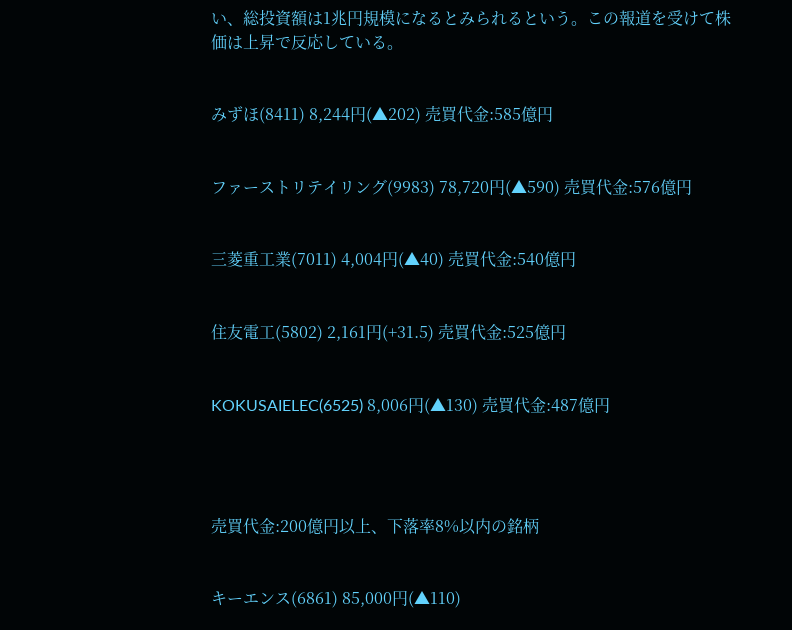い、総投資額は1兆円規模になるとみられるという。この報道を受けて株価は上昇で反応している。


みずほ(8411) 8,244円(▲202) 売買代金:585億円


ファーストリテイリング(9983) 78,720円(▲590) 売買代金:576億円


三菱重工業(7011) 4,004円(▲40) 売買代金:540億円


住友電工(5802) 2,161円(+31.5) 売買代金:525億円


KOKUSAIELEC(6525) 8,006円(▲130) 売買代金:487億円




売買代金:200億円以上、下落率8%以内の銘柄


キーエンス(6861) 85,000円(▲110)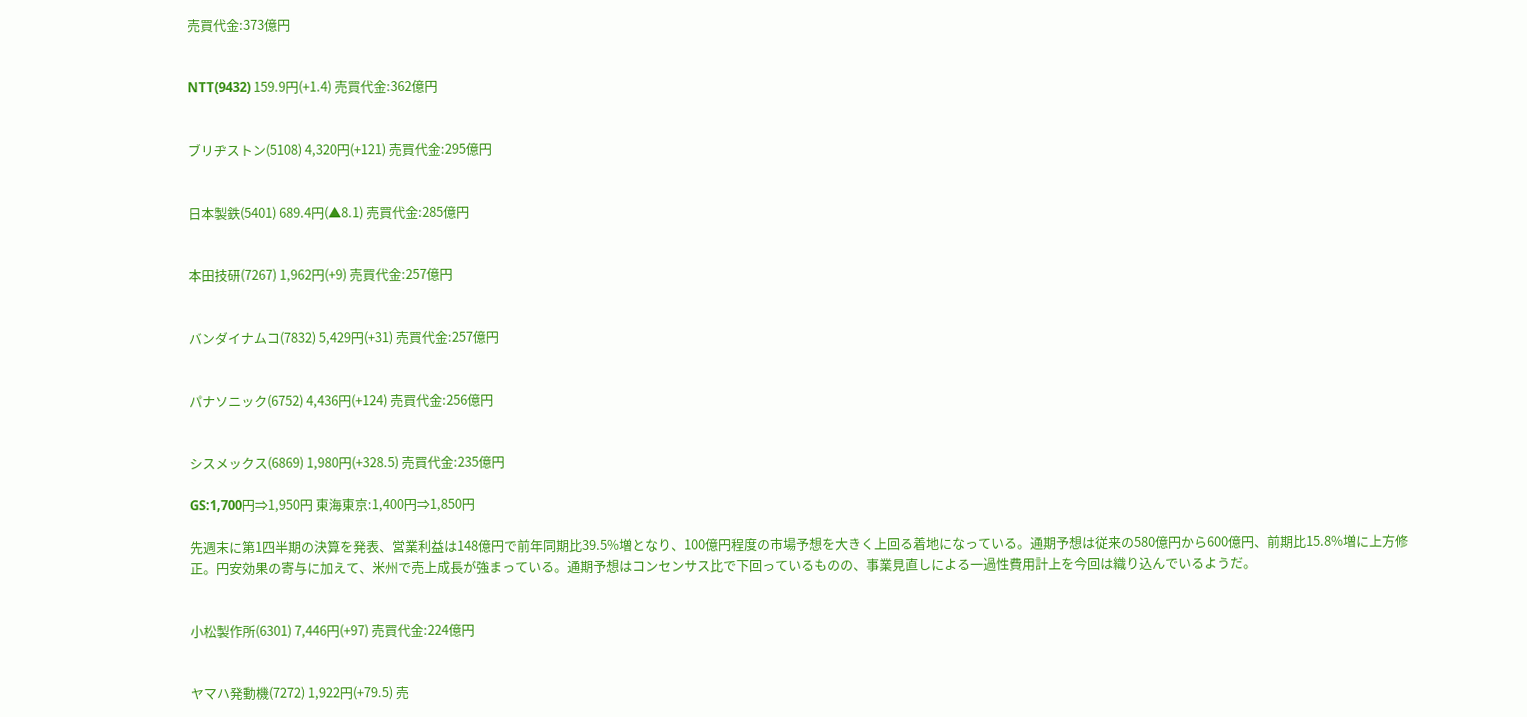売買代金:373億円


NTT(9432) 159.9円(+1.4) 売買代金:362億円


ブリヂストン(5108) 4,320円(+121) 売買代金:295億円


日本製鉄(5401) 689.4円(▲8.1) 売買代金:285億円


本田技研(7267) 1,962円(+9) 売買代金:257億円


バンダイナムコ(7832) 5,429円(+31) 売買代金:257億円


パナソニック(6752) 4,436円(+124) 売買代金:256億円


シスメックス(6869) 1,980円(+328.5) 売買代金:235億円

GS:1,700円⇒1,950円 東海東京:1,400円⇒1,850円

先週末に第1四半期の決算を発表、営業利益は148億円で前年同期比39.5%増となり、100億円程度の市場予想を大きく上回る着地になっている。通期予想は従来の580億円から600億円、前期比15.8%増に上方修正。円安効果の寄与に加えて、米州で売上成長が強まっている。通期予想はコンセンサス比で下回っているものの、事業見直しによる一過性費用計上を今回は織り込んでいるようだ。


小松製作所(6301) 7,446円(+97) 売買代金:224億円


ヤマハ発動機(7272) 1,922円(+79.5) 売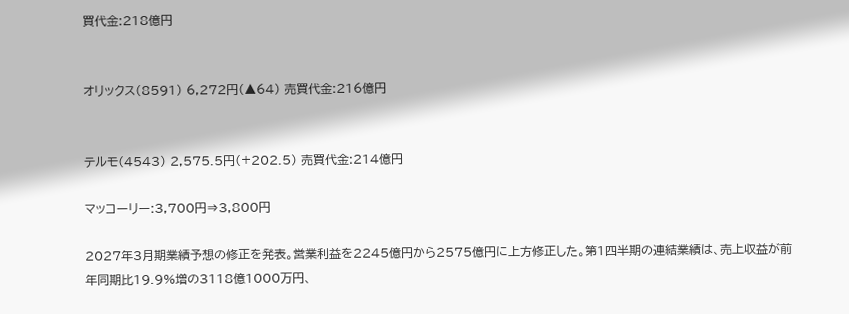買代金:218億円


オリックス(8591) 6,272円(▲64) 売買代金:216億円


テルモ(4543) 2,575.5円(+202.5) 売買代金:214億円

マッコーリー:3,700円⇒3,800円

2027年3月期業績予想の修正を発表。営業利益を2245億円から2575億円に上方修正した。第1四半期の連結業績は、売上収益が前年同期比19.9%増の3118億1000万円、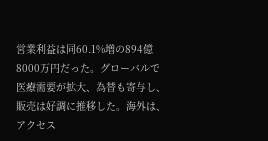営業利益は同60.1%増の894億8000万円だった。グローバルで医療需要が拡大、為替も寄与し、販売は好調に推移した。海外は、アクセス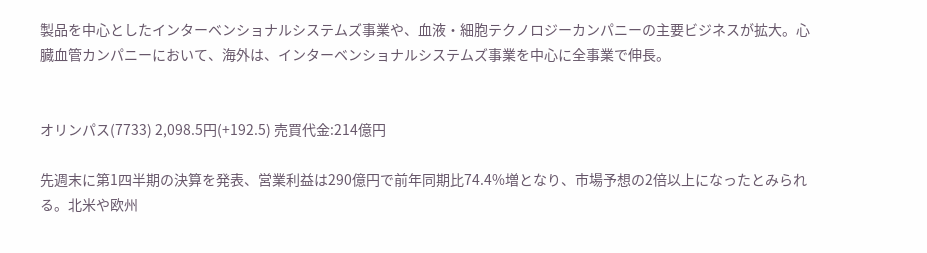製品を中心としたインターベンショナルシステムズ事業や、血液・細胞テクノロジーカンパニーの主要ビジネスが拡大。心臓血管カンパニーにおいて、海外は、インターベンショナルシステムズ事業を中心に全事業で伸長。


オリンパス(7733) 2,098.5円(+192.5) 売買代金:214億円

先週末に第1四半期の決算を発表、営業利益は290億円で前年同期比74.4%増となり、市場予想の2倍以上になったとみられる。北米や欧州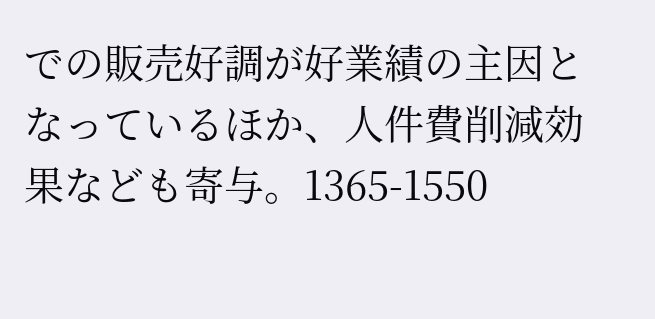での販売好調が好業績の主因となっているほか、人件費削減効果なども寄与。1365-1550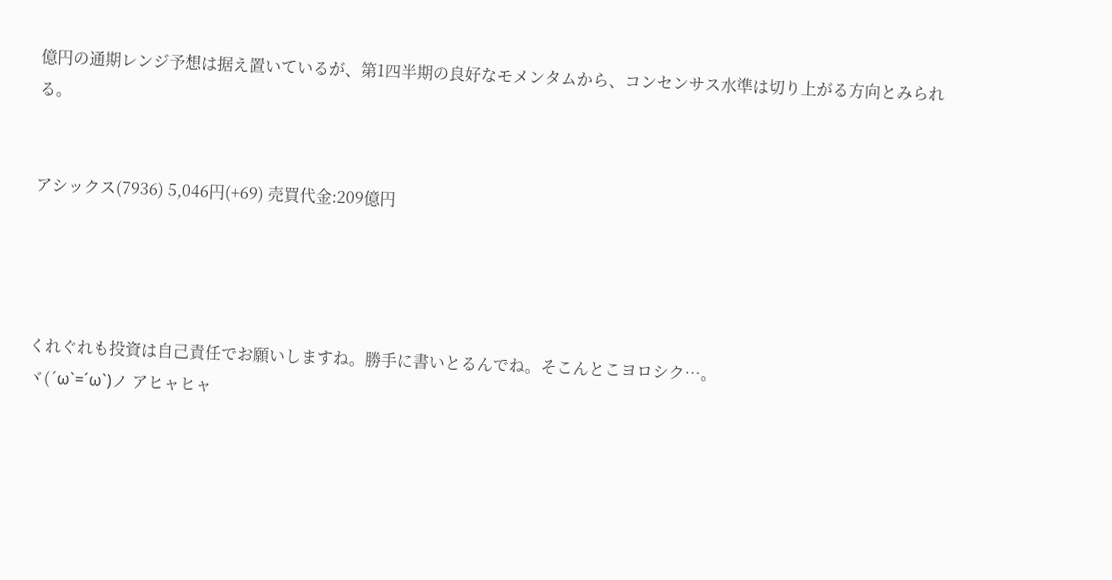億円の通期レンジ予想は据え置いているが、第1四半期の良好なモメンタムから、コンセンサス水準は切り上がる方向とみられる。


アシックス(7936) 5,046円(+69) 売買代金:209億円




くれぐれも投資は自己責任でお願いしますね。勝手に書いとるんでね。そこんとこヨロシク…。
ヾ(´ω`=´ω`)ノ アヒャヒャ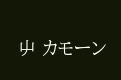屮 カモーン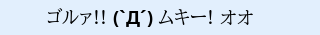ゴルァ!! (`Д´) ムキー! オオ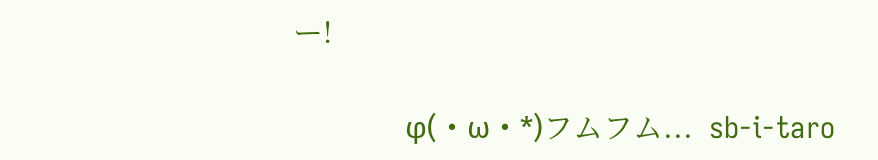ー!

              φ(・ω・*)フムフム...  sb-i-taro